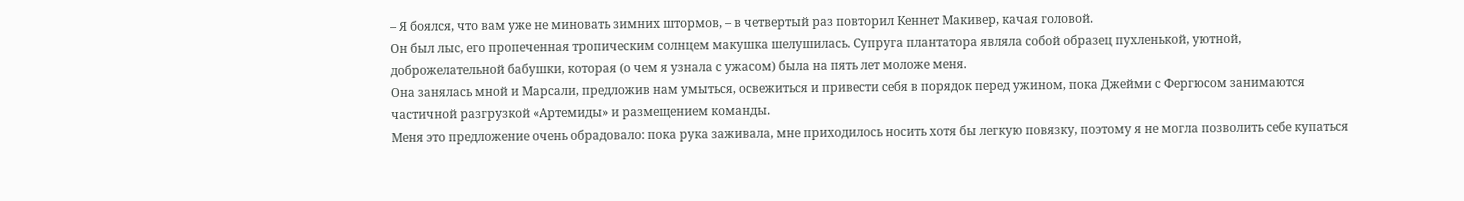– Я боялся, что вам уже не миновать зимних штормов, – в четвертый раз повторил Кеннет Макивер, качая головой.
Он был лыс, его пропеченная тропическим солнцем макушка шелушилась. Супруга плантатора являла собой образец пухленькой, уютной, доброжелательной бабушки, которая (о чем я узнала с ужасом) была на пять лет моложе меня.
Она занялась мной и Марсали, предложив нам умыться, освежиться и привести себя в порядок перед ужином, пока Джейми с Фергюсом занимаются частичной разгрузкой «Артемиды» и размещением команды.
Меня это предложение очень обрадовало: пока рука заживала, мне приходилось носить хотя бы легкую повязку, поэтому я не могла позволить себе купаться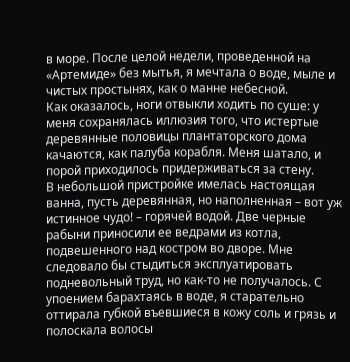в море. После целой недели, проведенной на «Артемиде» без мытья, я мечтала о воде, мыле и чистых простынях, как о манне небесной.
Как оказалось, ноги отвыкли ходить по суше: у меня сохранялась иллюзия того, что истертые деревянные половицы плантаторского дома качаются, как палуба корабля. Меня шатало, и порой приходилось придерживаться за стену.
В небольшой пристройке имелась настоящая ванна, пусть деревянная, но наполненная – вот уж истинное чудо! – горячей водой. Две черные рабыни приносили ее ведрами из котла, подвешенного над костром во дворе. Мне следовало бы стыдиться эксплуатировать подневольный труд, но как-то не получалось. С упоением барахтаясь в воде, я старательно оттирала губкой въевшиеся в кожу соль и грязь и полоскала волосы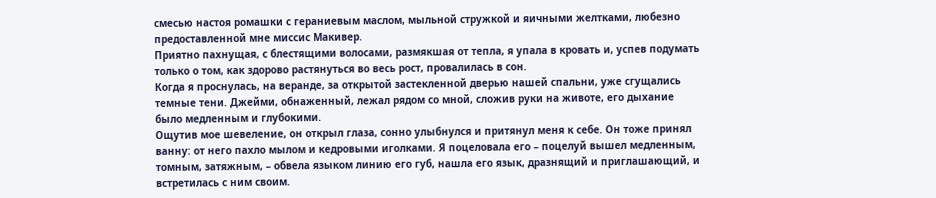смесью настоя ромашки с гераниевым маслом, мыльной стружкой и яичными желтками, любезно предоставленной мне миссис Макивер.
Приятно пахнущая, с блестящими волосами, размякшая от тепла, я упала в кровать и, успев подумать только о том, как здорово растянуться во весь рост, провалилась в сон.
Когда я проснулась, на веранде, за открытой застекленной дверью нашей спальни, уже сгущались темные тени. Джейми, обнаженный, лежал рядом со мной, сложив руки на животе, его дыхание было медленным и глубокими.
Ощутив мое шевеление, он открыл глаза, сонно улыбнулся и притянул меня к себе. Он тоже принял ванну: от него пахло мылом и кедровыми иголками. Я поцеловала его – поцелуй вышел медленным, томным, затяжным, – обвела языком линию его губ, нашла его язык, дразнящий и приглашающий, и встретилась с ним своим.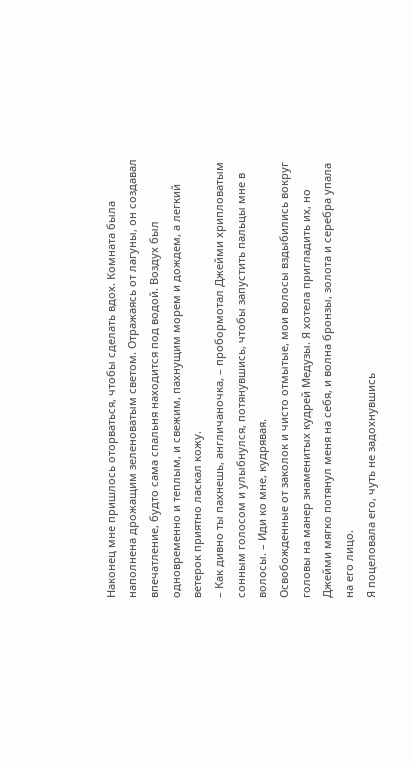Наконец мне пришлось оторваться, чтобы сделать вдох. Комната была наполнена дрожащим зеленоватым светом. Отражаясь от лагуны, он создавал впечатление, будто сама спальня находится под водой. Воздух был одновременно и теплым, и свежим, пахнущим морем и дождем, а легкий ветерок приятно ласкал кожу.
– Как дивно ты пахнешь, англичаночка, – пробормотал Джейми хрипловатым сонным голосом и улыбнулся, потянувшись, чтобы запустить пальцы мне в волосы. – Иди ко мне, кудрявая.
Освобожденные от заколок и чисто отмытые, мои волосы вздыбились вокруг головы на манер знаменитых кудрей Медузы. Я хотела пригладить их, но Джейми мягко потянул меня на себя, и волна бронзы, золота и серебра упала на его лицо.
Я поцеловала его, чуть не задохнувшись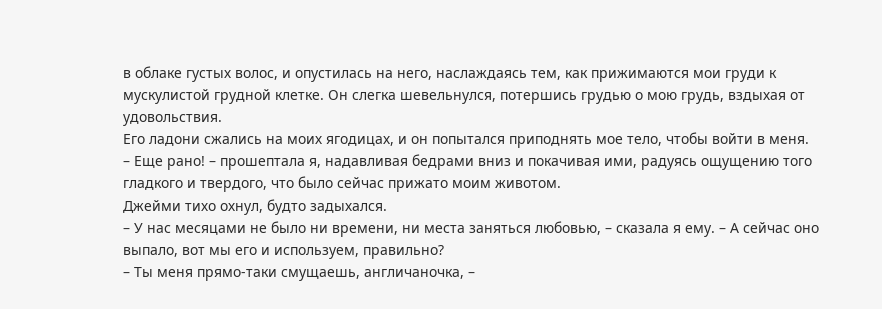в облаке густых волос, и опустилась на него, наслаждаясь тем, как прижимаются мои груди к мускулистой грудной клетке. Он слегка шевельнулся, потершись грудью о мою грудь, вздыхая от удовольствия.
Его ладони сжались на моих ягодицах, и он попытался приподнять мое тело, чтобы войти в меня.
– Еще рано! – прошептала я, надавливая бедрами вниз и покачивая ими, радуясь ощущению того гладкого и твердого, что было сейчас прижато моим животом.
Джейми тихо охнул, будто задыхался.
– У нас месяцами не было ни времени, ни места заняться любовью, – сказала я ему. – А сейчас оно выпало, вот мы его и используем, правильно?
– Ты меня прямо-таки смущаешь, англичаночка, –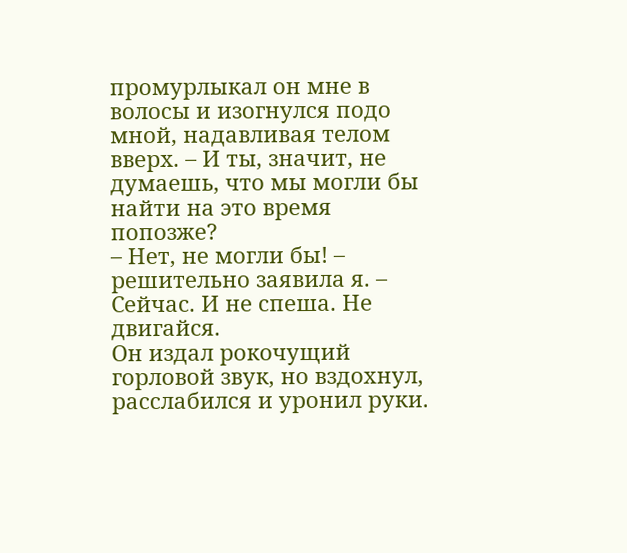промурлыкал он мне в волосы и изогнулся подо мной, надавливая телом вверх. – И ты, значит, не думаешь, что мы могли бы найти на это время попозже?
– Нет, не могли бы! – решительно заявила я. – Сейчас. И не спеша. Не двигайся.
Он издал рокочущий горловой звук, но вздохнул, расслабился и уронил руки.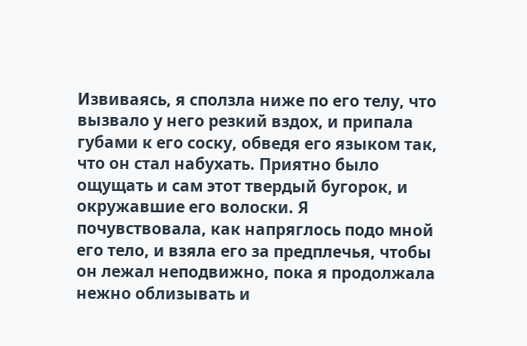Извиваясь, я сползла ниже по его телу, что вызвало у него резкий вздох, и припала губами к его соску, обведя его языком так, что он стал набухать. Приятно было ощущать и сам этот твердый бугорок, и окружавшие его волоски. Я почувствовала, как напряглось подо мной его тело, и взяла его за предплечья, чтобы он лежал неподвижно, пока я продолжала нежно облизывать и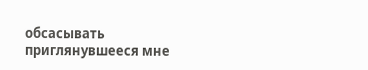обсасывать приглянувшееся мне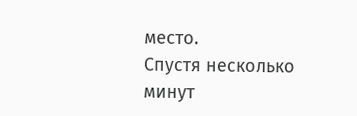место.
Спустя несколько минут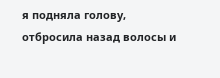я подняла голову, отбросила назад волосы и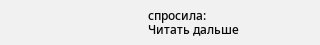спросила:
Читать дальше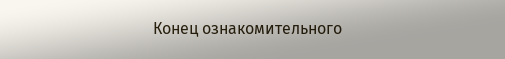Конец ознакомительного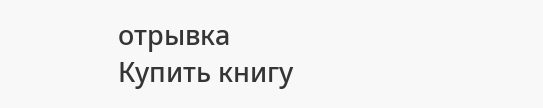отрывка
Купить книгу